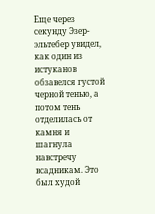Еще через секунду Эзер-эльтебер увидел, как один из истуканов обзавелся густой черной тенью, а потом тень отделилась от камня и шагнула навстречу всадникам. Это был худой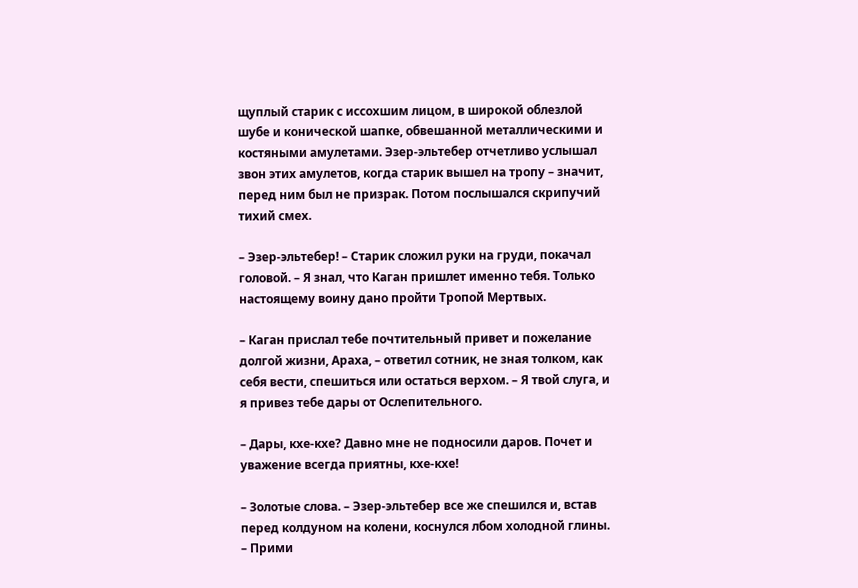щуплый старик с иссохшим лицом, в широкой облезлой шубе и конической шапке, обвешанной металлическими и костяными амулетами. Эзер-эльтебер отчетливо услышал звон этих амулетов, когда старик вышел на тропу – значит, перед ним был не призрак. Потом послышался скрипучий тихий смех.

– Эзер-эльтебер! – Старик сложил руки на груди, покачал головой. – Я знал, что Каган пришлет именно тебя. Только настоящему воину дано пройти Тропой Мертвых.

– Каган прислал тебе почтительный привет и пожелание долгой жизни, Араха, – ответил сотник, не зная толком, как себя вести, спешиться или остаться верхом. – Я твой слуга, и я привез тебе дары от Ослепительного.

– Дары, кхе-кхе? Давно мне не подносили даров. Почет и уважение всегда приятны, кхе-кхе!

– Золотые слова. – Эзер-эльтебер все же спешился и, встав перед колдуном на колени, коснулся лбом холодной глины. – Прими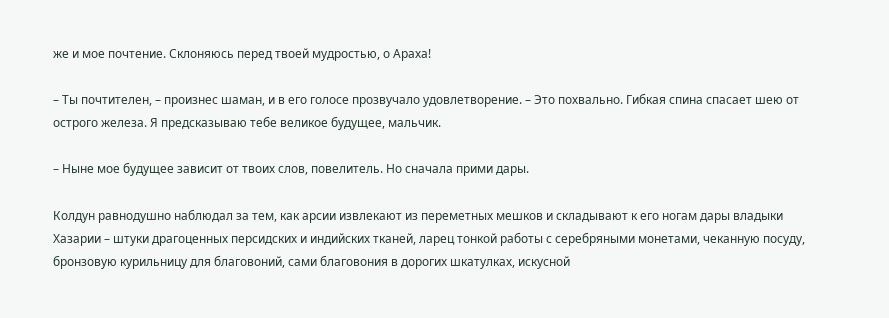же и мое почтение. Склоняюсь перед твоей мудростью, о Араха!

– Ты почтителен, – произнес шаман, и в его голосе прозвучало удовлетворение. – Это похвально. Гибкая спина спасает шею от острого железа. Я предсказываю тебе великое будущее, мальчик.

– Ныне мое будущее зависит от твоих слов, повелитель. Но сначала прими дары.

Колдун равнодушно наблюдал за тем, как арсии извлекают из переметных мешков и складывают к его ногам дары владыки Хазарии – штуки драгоценных персидских и индийских тканей, ларец тонкой работы с серебряными монетами, чеканную посуду, бронзовую курильницу для благовоний, сами благовония в дорогих шкатулках, искусной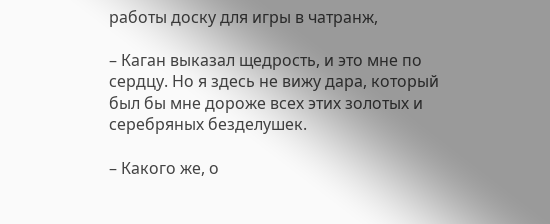работы доску для игры в чатранж,

– Каган выказал щедрость, и это мне по сердцу. Но я здесь не вижу дара, который был бы мне дороже всех этих золотых и серебряных безделушек.

– Какого же, о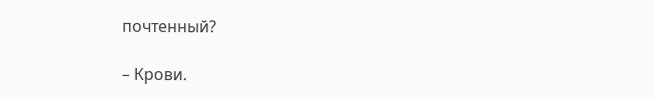почтенный?

– Крови.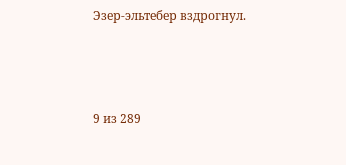Эзер-эльтебер вздрогнул.



9 из 289